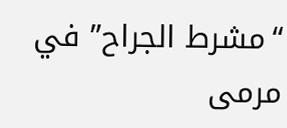“مشرط الجراح” في مرمى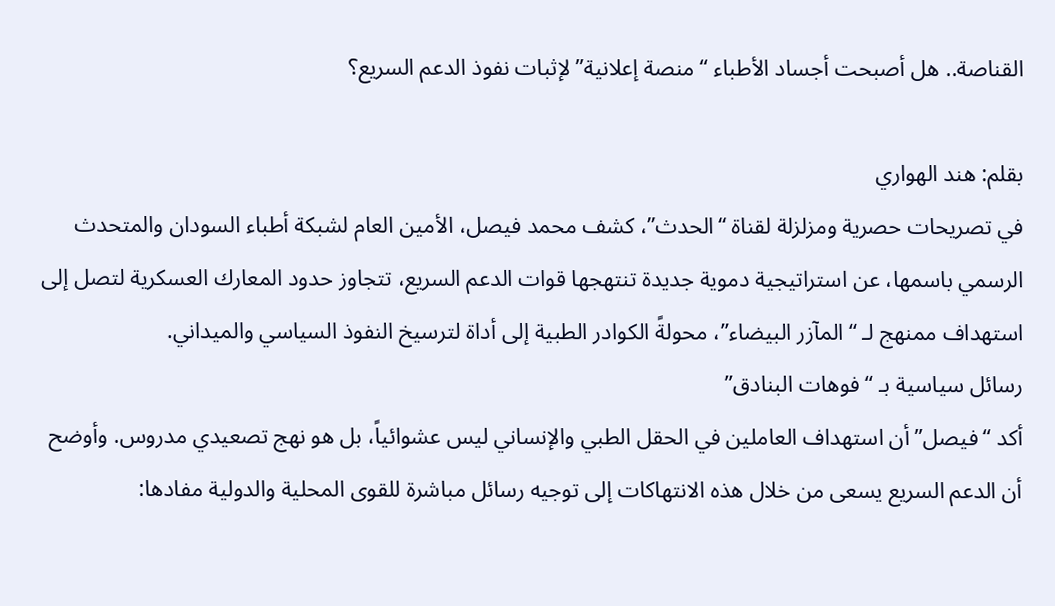القناصة.. هل أصبحت أجساد الأطباء “منصة إعلانية” لإثبات نفوذ الدعم السريع؟

بقلم: هند الهواري
في تصريحات حصرية ومزلزلة لقناة “الحدث”، كشف محمد فيصل، الأمين العام لشبكة أطباء السودان والمتحدث الرسمي باسمها، عن استراتيجية دموية جديدة تنتهجها قوات الدعم السريع، تتجاوز حدود المعارك العسكرية لتصل إلى استهداف ممنهج لـ “المآزر البيضاء”، محولةً الكوادر الطبية إلى أداة لترسيخ النفوذ السياسي والميداني.
رسائل سياسية بـ “فوهات البنادق”
أكد “فيصل” أن استهداف العاملين في الحقل الطبي والإنساني ليس عشوائياً، بل هو نهج تصعيدي مدروس. وأوضح أن الدعم السريع يسعى من خلال هذه الانتهاكات إلى توجيه رسائل مباشرة للقوى المحلية والدولية مفادها: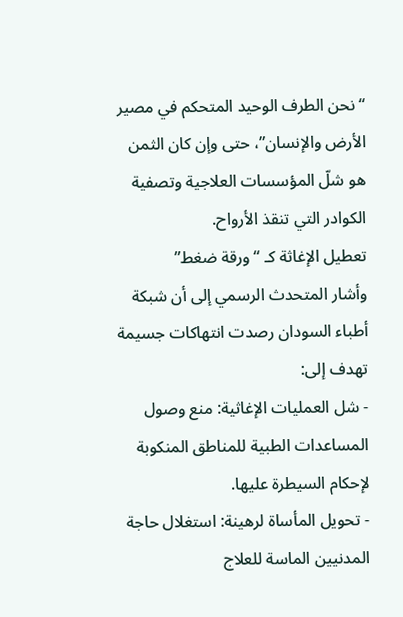“نحن الطرف الوحيد المتحكم في مصير الأرض والإنسان”، حتى وإن كان الثمن هو شلّ المؤسسات العلاجية وتصفية الكوادر التي تنقذ الأرواح.
تعطيل الإغاثة كـ “ورقة ضغط”
وأشار المتحدث الرسمي إلى أن شبكة أطباء السودان رصدت انتهاكات جسيمة تهدف إلى:
- شل العمليات الإغاثية: منع وصول المساعدات الطبية للمناطق المنكوبة لإحكام السيطرة عليها.
- تحويل المأساة لرهينة: استغلال حاجة المدنيين الماسة للعلاج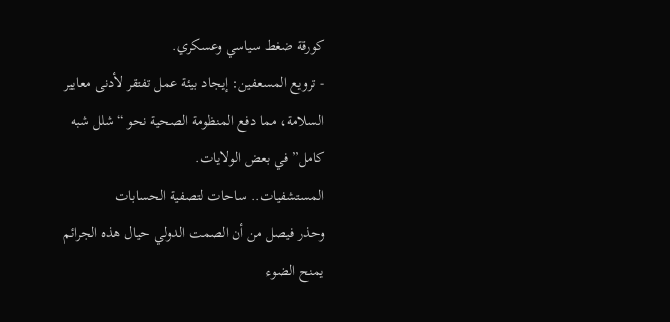كورقة ضغط سياسي وعسكري.
- ترويع المسعفين: إيجاد بيئة عمل تفتقر لأدنى معايير السلامة، مما دفع المنظومة الصحية نحو “شلل شبه كامل” في بعض الولايات.
المستشفيات.. ساحات لتصفية الحسابات
وحذر فيصل من أن الصمت الدولي حيال هذه الجرائم يمنح الضوء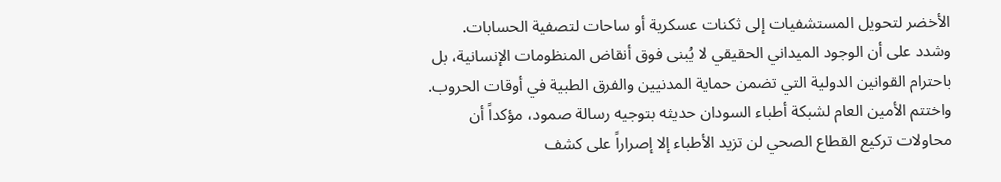الأخضر لتحويل المستشفيات إلى ثكنات عسكرية أو ساحات لتصفية الحسابات. وشدد على أن الوجود الميداني الحقيقي لا يُبنى فوق أنقاض المنظومات الإنسانية، بل باحترام القوانين الدولية التي تضمن حماية المدنيين والفرق الطبية في أوقات الحروب.
واختتم الأمين العام لشبكة أطباء السودان حديثه بتوجيه رسالة صمود، مؤكداً أن محاولات تركيع القطاع الصحي لن تزيد الأطباء إلا إصراراً على كشف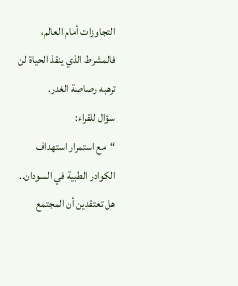التجاوزات أمام العالم، فالمشرط الذي ينقذ الحياة لن ترهبه رصاصة الغدر.
سؤال للقراء:
“مع استمرار استهداف الكوادر الطبية في السودان.. هل تعتقدين أن المجتمع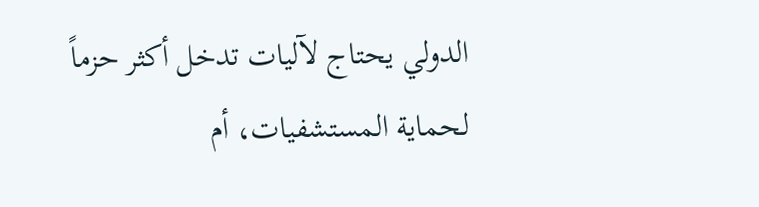الدولي يحتاج لآليات تدخل أكثر حزماً لحماية المستشفيات، أم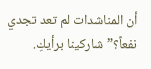أن المناشدات لم تعد تجدي نفعاً؟” شاركينا برأيكِ.